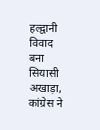हल्द्वानी विवाद बना सियासी अखाड़ा, कांग्रेस ने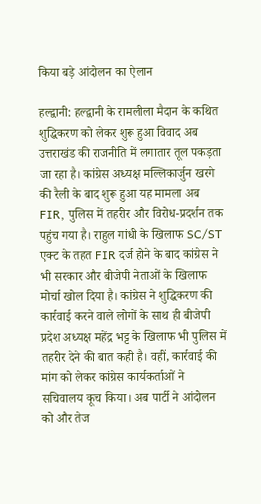किया बड़े आंदोलन का ऐलान

हल्द्वानी: हल्द्वानी के रामलीला मैदान के कथित शुद्धिकरण को लेकर शुरू हुआ विवाद अब उत्तराखंड की राजनीति में लगातार तूल पकड़ता जा रहा है। कांग्रेस अध्यक्ष मल्लिकार्जुन खरगे की रैली के बाद शुरू हुआ यह मामला अब FIR, पुलिस में तहरीर और विरोध-प्रदर्शन तक पहुंच गया है। राहुल गांधी के खिलाफ SC/ST एक्ट के तहत FIR दर्ज होने के बाद कांग्रेस ने भी सरकार और बीजेपी नेताओं के खिलाफ मोर्चा खोल दिया है। कांग्रेस ने शुद्धिकरण की कार्रवाई करने वाले लोगों के साथ ही बीजेपी प्रदेश अध्यक्ष महेंद्र भट्ट के खिलाफ भी पुलिस में तहरीर देने की बात कही है। वहीं, कार्रवाई की मांग को लेकर कांग्रेस कार्यकर्ताओं ने सचिवालय कूच किया। अब पार्टी ने आंदोलन को और तेज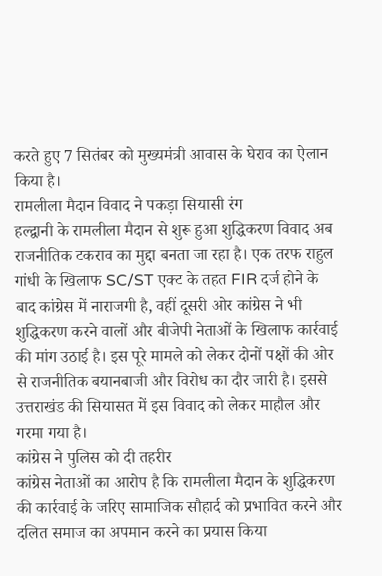करते हुए 7 सितंबर को मुख्यमंत्री आवास के घेराव का ऐलान किया है।
रामलीला मैदान विवाद ने पकड़ा सियासी रंग
हल्द्वानी के रामलीला मैदान से शुरू हुआ शुद्धिकरण विवाद अब राजनीतिक टकराव का मुद्दा बनता जा रहा है। एक तरफ राहुल गांधी के खिलाफ SC/ST एक्ट के तहत FIR दर्ज होने के बाद कांग्रेस में नाराजगी है, वहीं दूसरी ओर कांग्रेस ने भी शुद्धिकरण करने वालों और बीजेपी नेताओं के खिलाफ कार्रवाई की मांग उठाई है। इस पूरे मामले को लेकर दोनों पक्षों की ओर से राजनीतिक बयानबाजी और विरोध का दौर जारी है। इससे उत्तराखंड की सियासत में इस विवाद को लेकर माहौल और गरमा गया है।
कांग्रेस ने पुलिस को दी तहरीर
कांग्रेस नेताओं का आरोप है कि रामलीला मैदान के शुद्धिकरण की कार्रवाई के जरिए सामाजिक सौहार्द को प्रभावित करने और दलित समाज का अपमान करने का प्रयास किया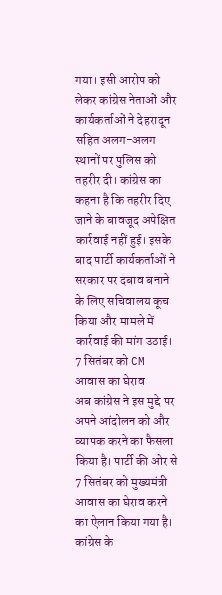गया। इसी आरोप को लेकर कांग्रेस नेताओं और कार्यकर्ताओं ने देहरादून सहित अलग-अलग स्थानों पर पुलिस को तहरीर दी। कांग्रेस का कहना है कि तहरीर दिए जाने के बावजूद अपेक्षित कार्रवाई नहीं हुई। इसके बाद पार्टी कार्यकर्ताओं ने सरकार पर दबाव बनाने के लिए सचिवालय कूच किया और मामले में कार्रवाई की मांग उठाई।
7 सितंबर को CM आवास का घेराव
अब कांग्रेस ने इस मुद्दे पर अपने आंदोलन को और व्यापक करने का फैसला किया है। पार्टी की ओर से 7 सितंबर को मुख्यमंत्री आवास का घेराव करने का ऐलान किया गया है। कांग्रेस के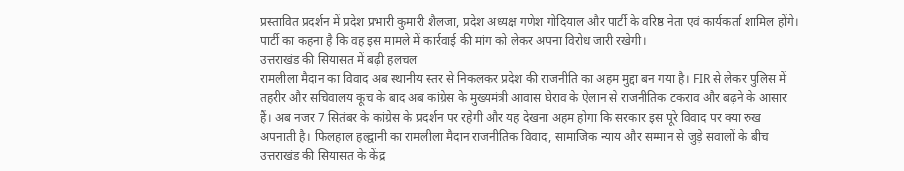प्रस्तावित प्रदर्शन में प्रदेश प्रभारी कुमारी शैलजा, प्रदेश अध्यक्ष गणेश गोदियाल और पार्टी के वरिष्ठ नेता एवं कार्यकर्ता शामिल होंगे। पार्टी का कहना है कि वह इस मामले में कार्रवाई की मांग को लेकर अपना विरोध जारी रखेगी।
उत्तराखंड की सियासत में बढ़ी हलचल
रामलीला मैदान का विवाद अब स्थानीय स्तर से निकलकर प्रदेश की राजनीति का अहम मुद्दा बन गया है। FIR से लेकर पुलिस में तहरीर और सचिवालय कूच के बाद अब कांग्रेस के मुख्यमंत्री आवास घेराव के ऐलान से राजनीतिक टकराव और बढ़ने के आसार हैं। अब नजर 7 सितंबर के कांग्रेस के प्रदर्शन पर रहेगी और यह देखना अहम होगा कि सरकार इस पूरे विवाद पर क्या रुख अपनाती है। फिलहाल हल्द्वानी का रामलीला मैदान राजनीतिक विवाद, सामाजिक न्याय और सम्मान से जुड़े सवालों के बीच उत्तराखंड की सियासत के केंद्र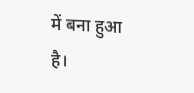में बना हुआ है।